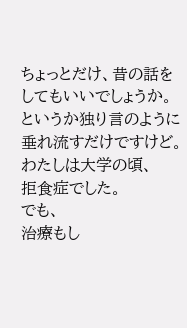ちょっとだけ、昔の話をしてもいいでしょうか。
というか独り言のように垂れ流すだけですけど。
わたしは大学の頃、
拒食症でした。
でも、
治療もし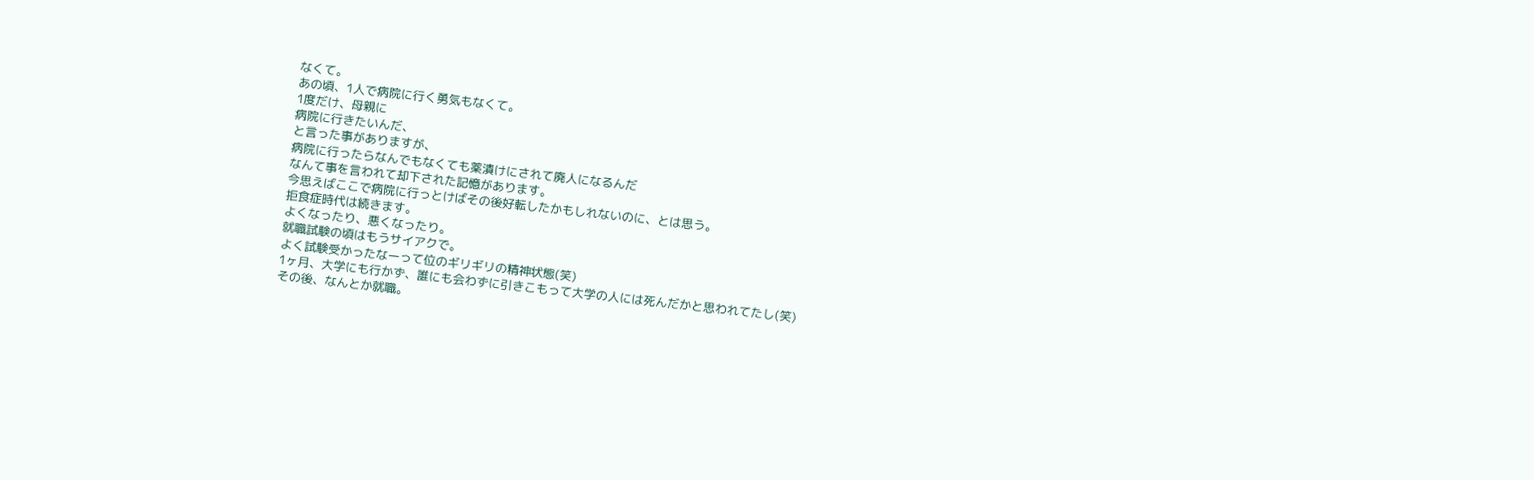なくて。
あの頃、1人で病院に行く勇気もなくて。
1度だけ、母親に
病院に行きたいんだ、
と言った事がありますが、
病院に行ったらなんでもなくても薬漬けにされて廃人になるんだ
なんて事を言われて却下された記憶があります。
今思えばここで病院に行っとけばその後好転したかもしれないのに、とは思う。
拒食症時代は続きます。
よくなったり、悪くなったり。
就職試験の頃はもうサイアクで。
よく試験受かったなーって位のギリギリの精神状態(笑)
1ヶ月、大学にも行かず、誰にも会わずに引きこもって大学の人には死んだかと思われてたし(笑)
その後、なんとか就職。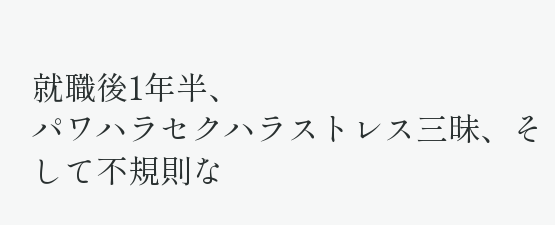就職後1年半、
パワハラセクハラストレス三昧、そして不規則な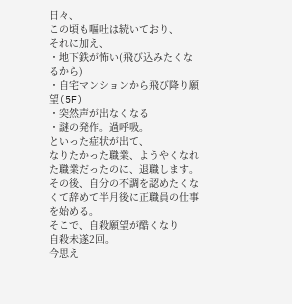日々、
この頃も嘔吐は続いており、
それに加え、
・地下鉄が怖い(飛び込みたくなるから)
・自宅マンションから飛び降り願望(5F)
・突然声が出なくなる
・謎の発作。過呼吸。
といった症状が出て、
なりたかった職業、ようやくなれた職業だったのに、退職します。
その後、自分の不調を認めたくなくて辞めて半月後に正職員の仕事を始める。
そこで、自殺願望が酷くなり
自殺未遂2回。
今思え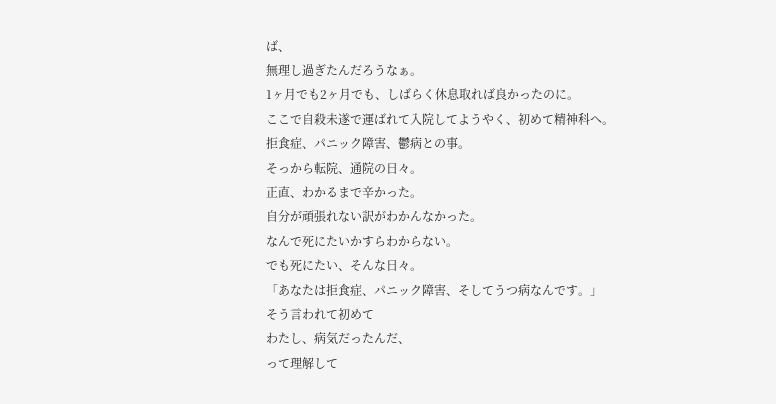ば、
無理し過ぎたんだろうなぁ。
1ヶ月でも2ヶ月でも、しばらく休息取れば良かったのに。
ここで自殺未遂で運ばれて入院してようやく、初めて精神科へ。
拒食症、パニック障害、鬱病との事。
そっから転院、通院の日々。
正直、わかるまで辛かった。
自分が頑張れない訳がわかんなかった。
なんで死にたいかすらわからない。
でも死にたい、そんな日々。
「あなたは拒食症、パニック障害、そしてうつ病なんです。」
そう言われて初めて
わたし、病気だったんだ、
って理解して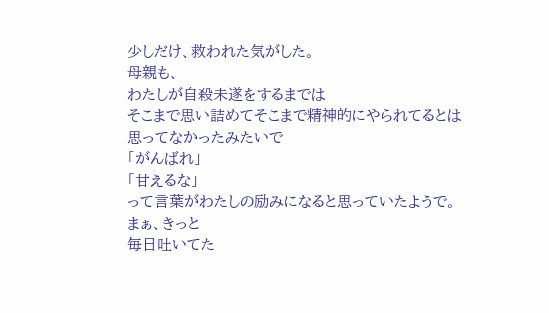少しだけ、救われた気がした。
母親も、
わたしが自殺未遂をするまでは
そこまで思い詰めてそこまで精神的にやられてるとは思ってなかったみたいで
「がんばれ」
「甘えるな」
って言葉がわたしの励みになると思っていたようで。
まぁ、きっと
毎日吐いてた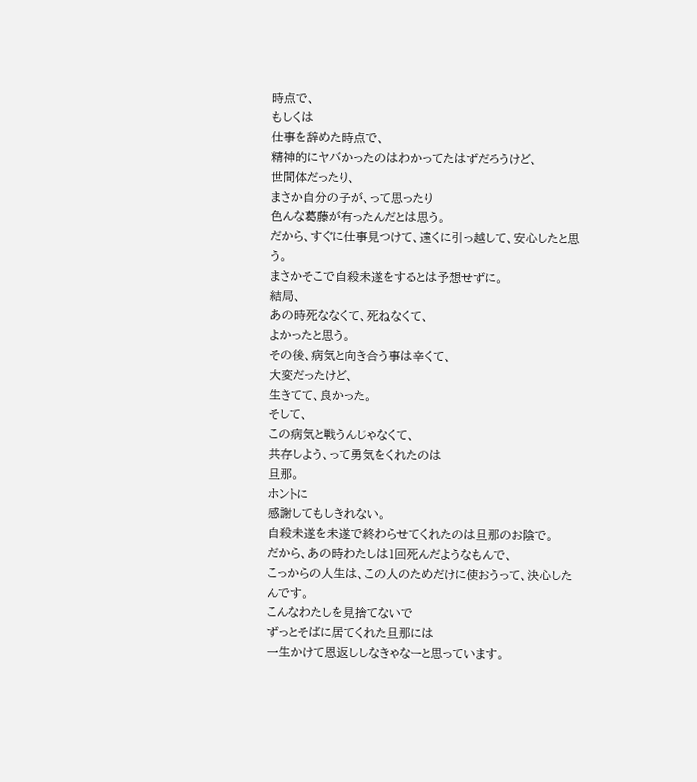時点で、
もしくは
仕事を辞めた時点で、
精神的にヤバかったのはわかってたはずだろうけど、
世間体だったり、
まさか自分の子が、って思ったり
色んな葛藤が有ったんだとは思う。
だから、すぐに仕事見つけて、遠くに引っ越して、安心したと思う。
まさかそこで自殺未遂をするとは予想せずに。
結局、
あの時死ななくて、死ねなくて、
よかったと思う。
その後、病気と向き合う事は辛くて、
大変だったけど、
生きてて、良かった。
そして、
この病気と戦うんじゃなくて、
共存しよう、って勇気をくれたのは
旦那。
ホントに
感謝してもしきれない。
自殺未遂を未遂で終わらせてくれたのは旦那のお陰で。
だから、あの時わたしは1回死んだようなもんで、
こっからの人生は、この人のためだけに使おうって、決心したんです。
こんなわたしを見捨てないで
ずっとそばに居てくれた旦那には
一生かけて恩返ししなきゃなーと思っています。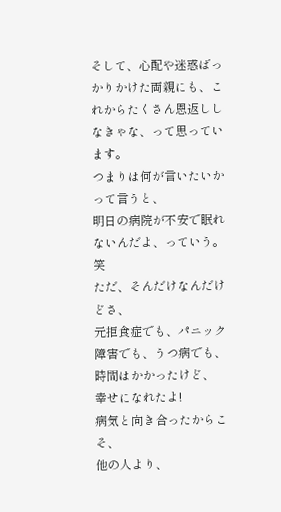そして、心配や迷惑ばっかりかけた両親にも、これからたくさん恩返ししなきゃな、って思っています。
つまりは何が言いたいかって言うと、
明日の病院が不安で眠れないんだよ、っていう。笑
ただ、そんだけなんだけどさ、
元拒食症でも、パニック障害でも、うつ病でも、
時間はかかったけど、
幸せになれたよ!
病気と向き合ったからこそ、
他の人より、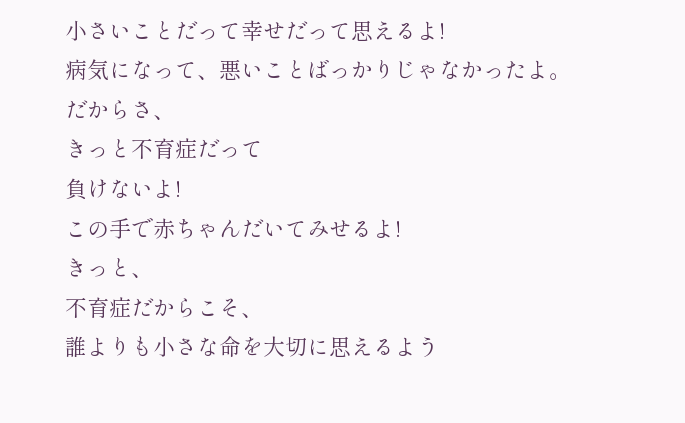小さいことだって幸せだって思えるよ!
病気になって、悪いことばっかりじゃなかったよ。
だからさ、
きっと不育症だって
負けないよ!
この手で赤ちゃんだいてみせるよ!
きっと、
不育症だからこそ、
誰よりも小さな命を大切に思えるよう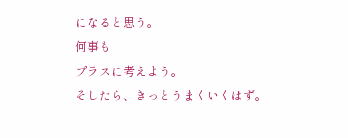になると思う。
何事も
プラスに考えよう。
そしたら、きっとうまくいくはず。